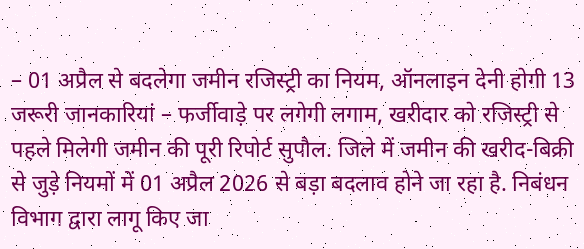– 01 अप्रैल से बदलेगा जमीन रजिस्ट्री का नियम, ऑनलाइन देनी होगी 13 जरूरी जानकारियां – फर्जीवाड़े पर लगेगी लगाम, खरीदार को रजिस्ट्री से पहले मिलेगी जमीन की पूरी रिपोर्ट सुपौल. जिले में जमीन की खरीद-बिक्री से जुड़े नियमों में 01 अप्रैल 2026 से बड़ा बदलाव होने जा रहा है. निबंधन विभाग द्वारा लागू किए जा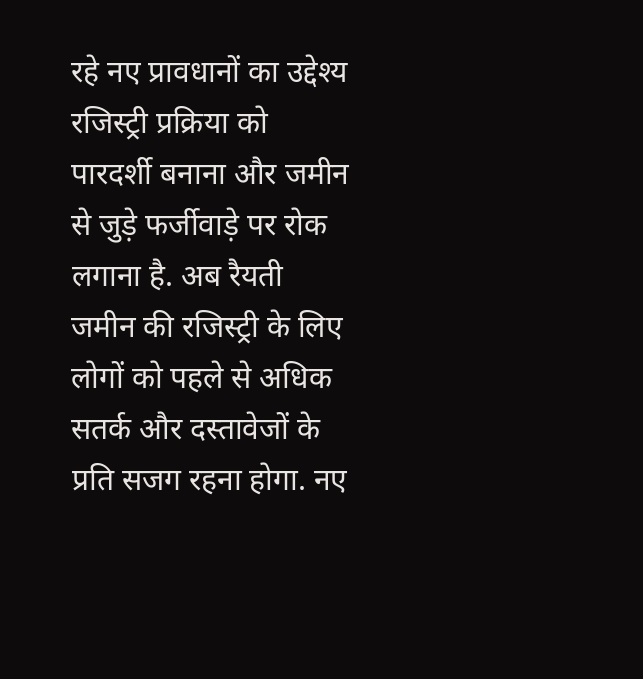रहे नए प्रावधानों का उद्देश्य रजिस्ट्री प्रक्रिया को पारदर्शी बनाना और जमीन से जुड़े फर्जीवाड़े पर रोक लगाना है. अब रैयती जमीन की रजिस्ट्री के लिए लोगों को पहले से अधिक सतर्क और दस्तावेजों के प्रति सजग रहना होगा. नए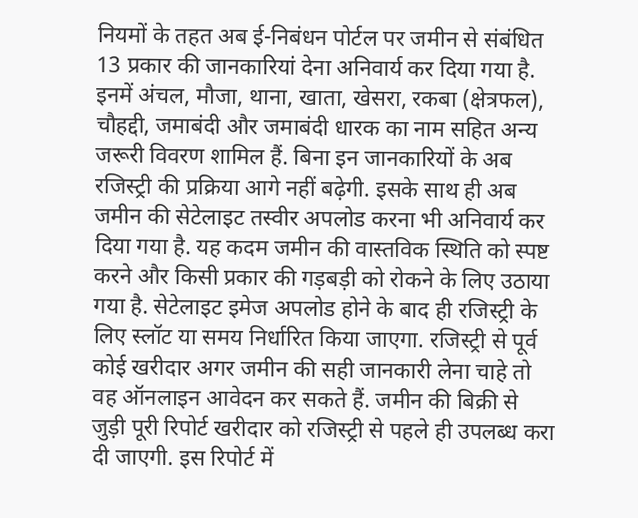नियमों के तहत अब ई-निबंधन पोर्टल पर जमीन से संबंधित 13 प्रकार की जानकारियां देना अनिवार्य कर दिया गया है. इनमें अंचल, मौजा, थाना, खाता, खेसरा, रकबा (क्षेत्रफल), चौहद्दी, जमाबंदी और जमाबंदी धारक का नाम सहित अन्य जरूरी विवरण शामिल हैं. बिना इन जानकारियों के अब रजिस्ट्री की प्रक्रिया आगे नहीं बढ़ेगी. इसके साथ ही अब जमीन की सेटेलाइट तस्वीर अपलोड करना भी अनिवार्य कर दिया गया है. यह कदम जमीन की वास्तविक स्थिति को स्पष्ट करने और किसी प्रकार की गड़बड़ी को रोकने के लिए उठाया गया है. सेटेलाइट इमेज अपलोड होने के बाद ही रजिस्ट्री के लिए स्लॉट या समय निर्धारित किया जाएगा. रजिस्ट्री से पूर्व कोई खरीदार अगर जमीन की सही जानकारी लेना चाहे तो वह ऑनलाइन आवेदन कर सकते हैं. जमीन की बिक्री से जुड़ी पूरी रिपोर्ट खरीदार को रजिस्ट्री से पहले ही उपलब्ध करा दी जाएगी. इस रिपोर्ट में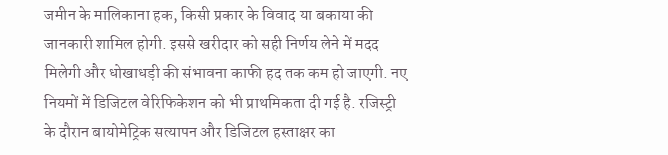जमीन के मालिकाना हक, किसी प्रकार के विवाद या बकाया की जानकारी शामिल होगी. इससे खरीदार को सही निर्णय लेने में मदद मिलेगी और धोखाधड़ी की संभावना काफी हद तक कम हो जाएगी. नए नियमों में डिजिटल वेरिफिकेशन को भी प्राथमिकता दी गई है. रजिस्ट्री के दौरान बायोमेट्रिक सत्यापन और डिजिटल हस्ताक्षर का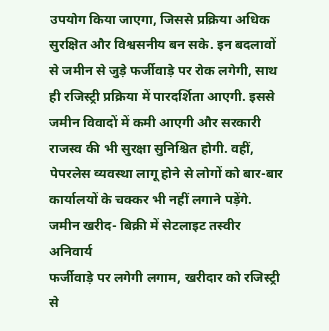उपयोग किया जाएगा, जिससे प्रक्रिया अधिक सुरक्षित और विश्वसनीय बन सके. इन बदलावों से जमीन से जुड़े फर्जीवाड़े पर रोक लगेगी, साथ ही रजिस्ट्री प्रक्रिया में पारदर्शिता आएगी. इससे जमीन विवादों में कमी आएगी और सरकारी राजस्व की भी सुरक्षा सुनिश्चित होगी. वहीं, पेपरलेस व्यवस्था लागू होने से लोगों को बार-बार कार्यालयों के चक्कर भी नहीं लगाने पड़ेंगे.
जमीन खरीद- बिक्री में सेटलाइट तस्वीर अनिवार्य
फर्जीवाड़े पर लगेगी लगाम, खरीदार को रजिस्ट्री से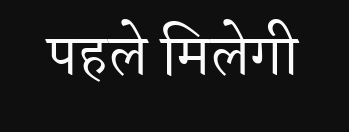पहले मिलेगी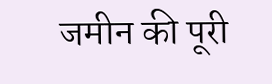जमीन की पूरी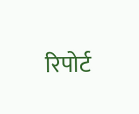रिपोर्ट